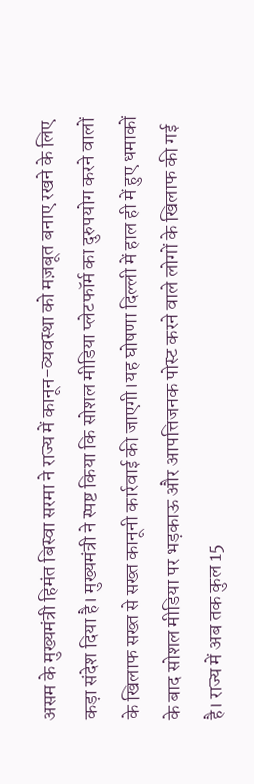असम के मुख्यमंत्री हिमंत बिस्वा सरमा ने राज्य में कानून-व्यवस्था को मज़बूत बनाए रखने के लिए कड़ा संदेश दिया है। मुख्यमंत्री ने स्पष्ट किया कि सोशल मीडिया प्लेटफॉर्म का दुरुपयोग करने वालों के खिलाफ सख्त से सख्त कानूनी कार्रवाई की जाएगी।यह घोषणा दिल्ली में हाल ही में हुए धमाकों के बाद सोशल मीडिया पर भड़काऊ और आपत्तिजनक पोस्ट करने वाले लोगों के खिलाफ की गई है। राज्य में अब तक कुल 15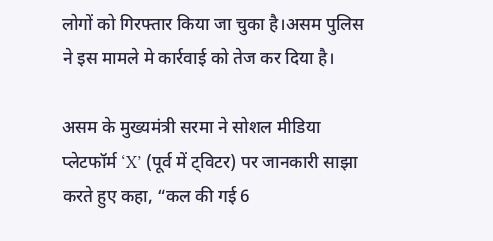लोगों को गिरफ्तार किया जा चुका है।असम पुलिस ने इस मामले मे कार्रवाई को तेज कर दिया है।

असम के मुख्यमंत्री सरमा ने सोशल मीडिया प्लेटफॉर्म ‘X’ (पूर्व में ट्विटर) पर जानकारी साझा करते हुए कहा, “कल की गई 6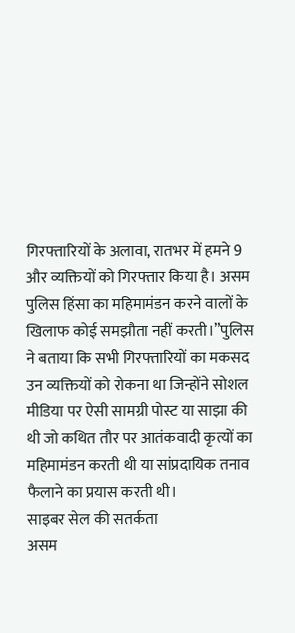गिरफ्तारियों के अलावा, रातभर में हमने 9 और व्यक्तियों को गिरफ्तार किया है। असम पुलिस हिंसा का महिमामंडन करने वालों के खिलाफ कोई समझौता नहीं करती।”पुलिस ने बताया कि सभी गिरफ्तारियों का मकसद उन व्यक्तियों को रोकना था जिन्होंने सोशल मीडिया पर ऐसी सामग्री पोस्ट या साझा की थी जो कथित तौर पर आतंकवादी कृत्यों का महिमामंडन करती थी या सांप्रदायिक तनाव फैलाने का प्रयास करती थी।
साइबर सेल की सतर्कता
असम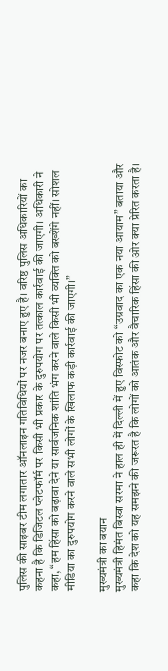पुलिस की साइबर टीम लगातार ऑनलाइन गतिविधियों पर नजर बनाए हुए है। वरिष्ठ पुलिस अधिकारियों का कहना है कि डिजिटल प्लेटफॉर्म पर किसी भी प्रकार के दुरुपयोग पर तत्काल कार्रवाई की जाएगी। अधिकारी ने कहा, “हम हिंसा को बढ़ावा देने या सार्वजनिक शांति भंग करने वाले किसी भी व्यक्ति को बख्शेंगे नहीं। सोशल मीडिया का दुरुपयोग करने वाले सभी लोगों के खिलाफ कड़ी कार्रवाई की जाएगी।”

मुख्यमंत्री का बयान
मुख्यमंत्री हिमंत बिस्वा सरमा ने हाल ही में दिल्ली में हुए विस्फोट को “उग्रवाद का एक नया आयाम” बताया और कहा कि देश को यह समझने की जरूरत है कि लोगों को आतंक और वैचारिक हिंसा की ओर क्या प्रेरित करता है।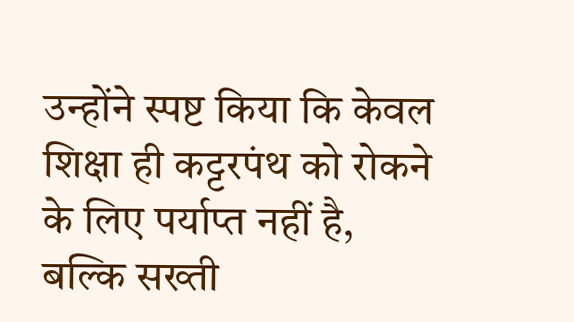उन्होंने स्पष्ट किया कि केवल शिक्षा ही कट्टरपंथ को रोकने के लिए पर्याप्त नहीं है, बल्कि सख्ती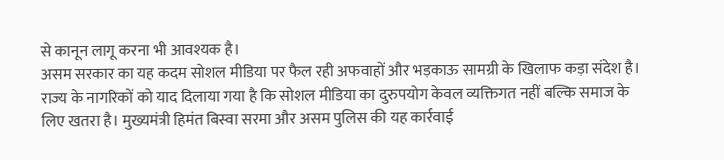से कानून लागू करना भी आवश्यक है।
असम सरकार का यह कदम सोशल मीडिया पर फैल रही अफवाहों और भड़काऊ सामग्री के खिलाफ कड़ा संदेश है। राज्य के नागरिकों को याद दिलाया गया है कि सोशल मीडिया का दुरुपयोग केवल व्यक्तिगत नहीं बल्कि समाज के लिए खतरा है। मुख्यमंत्री हिमंत बिस्वा सरमा और असम पुलिस की यह कार्रवाई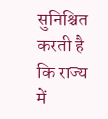सुनिश्चित करती है कि राज्य में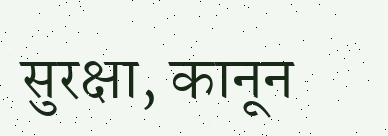सुरक्षा, कानून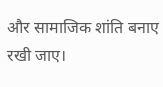और सामाजिक शांति बनाए रखी जाए।